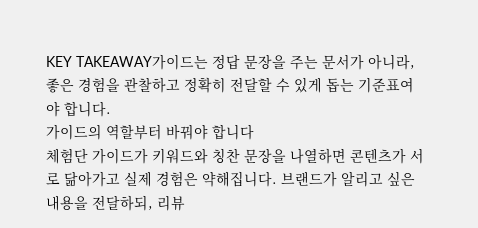KEY TAKEAWAY가이드는 정답 문장을 주는 문서가 아니라, 좋은 경험을 관찰하고 정확히 전달할 수 있게 돕는 기준표여야 합니다.
가이드의 역할부터 바꿔야 합니다
체험단 가이드가 키워드와 칭찬 문장을 나열하면 콘텐츠가 서로 닮아가고 실제 경험은 약해집니다. 브랜드가 알리고 싶은 내용을 전달하되, 리뷰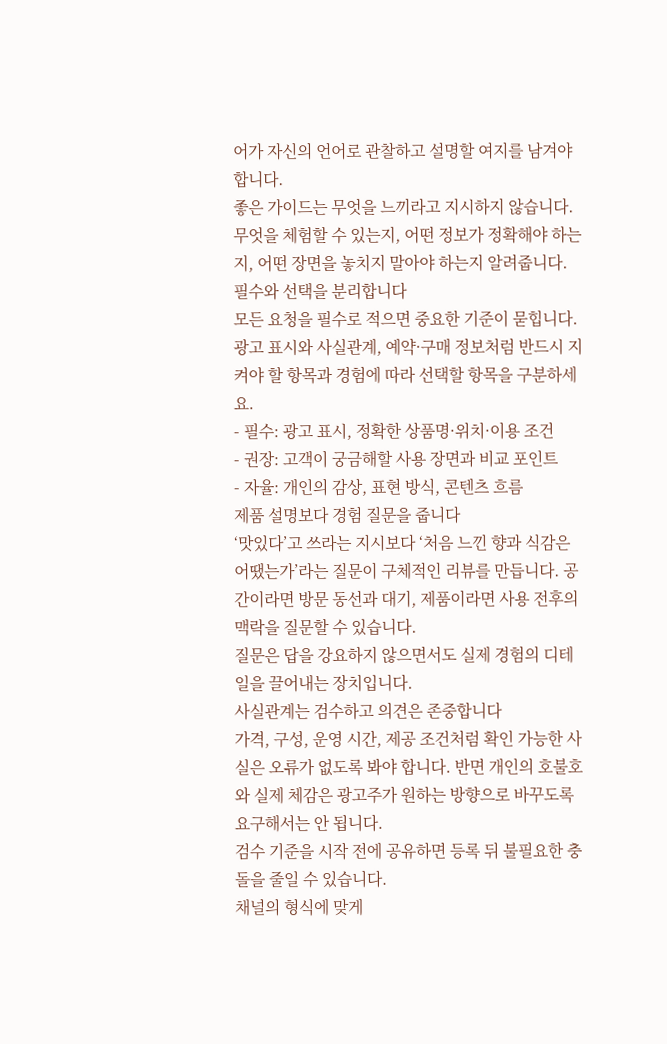어가 자신의 언어로 관찰하고 설명할 여지를 남겨야 합니다.
좋은 가이드는 무엇을 느끼라고 지시하지 않습니다. 무엇을 체험할 수 있는지, 어떤 정보가 정확해야 하는지, 어떤 장면을 놓치지 말아야 하는지 알려줍니다.
필수와 선택을 분리합니다
모든 요청을 필수로 적으면 중요한 기준이 묻힙니다. 광고 표시와 사실관계, 예약·구매 정보처럼 반드시 지켜야 할 항목과 경험에 따라 선택할 항목을 구분하세요.
- 필수: 광고 표시, 정확한 상품명·위치·이용 조건
- 권장: 고객이 궁금해할 사용 장면과 비교 포인트
- 자율: 개인의 감상, 표현 방식, 콘텐츠 흐름
제품 설명보다 경험 질문을 줍니다
‘맛있다’고 쓰라는 지시보다 ‘처음 느낀 향과 식감은 어땠는가’라는 질문이 구체적인 리뷰를 만듭니다. 공간이라면 방문 동선과 대기, 제품이라면 사용 전후의 맥락을 질문할 수 있습니다.
질문은 답을 강요하지 않으면서도 실제 경험의 디테일을 끌어내는 장치입니다.
사실관계는 검수하고 의견은 존중합니다
가격, 구성, 운영 시간, 제공 조건처럼 확인 가능한 사실은 오류가 없도록 봐야 합니다. 반면 개인의 호불호와 실제 체감은 광고주가 원하는 방향으로 바꾸도록 요구해서는 안 됩니다.
검수 기준을 시작 전에 공유하면 등록 뒤 불필요한 충돌을 줄일 수 있습니다.
채널의 형식에 맞게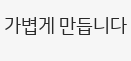가볍게 만듭니다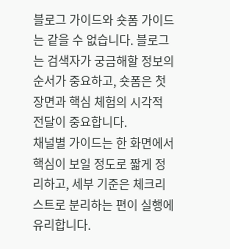블로그 가이드와 숏폼 가이드는 같을 수 없습니다. 블로그는 검색자가 궁금해할 정보의 순서가 중요하고, 숏폼은 첫 장면과 핵심 체험의 시각적 전달이 중요합니다.
채널별 가이드는 한 화면에서 핵심이 보일 정도로 짧게 정리하고, 세부 기준은 체크리스트로 분리하는 편이 실행에 유리합니다.